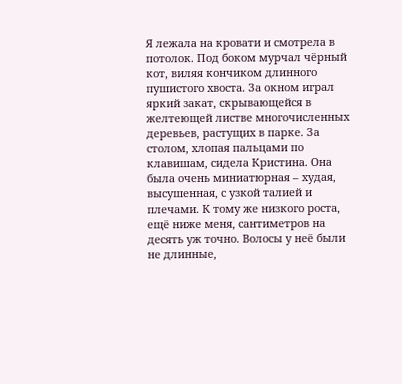Я лежала на кровати и смотрела в потолок. Под боком мурчал чёрный кот, виляя кончиком длинного пушистого хвоста. За окном играл яркий закат, скрывающейся в желтеющей листве многочисленных деревьев, растущих в парке. За столом, хлопая пальцами по клавишам, сидела Кристина. Она была очень миниатюрная – худая, высушенная, с узкой талией и плечами. К тому же низкого роста, ещё ниже меня, сантиметров на десять уж точно. Волосы у неё были не длинные,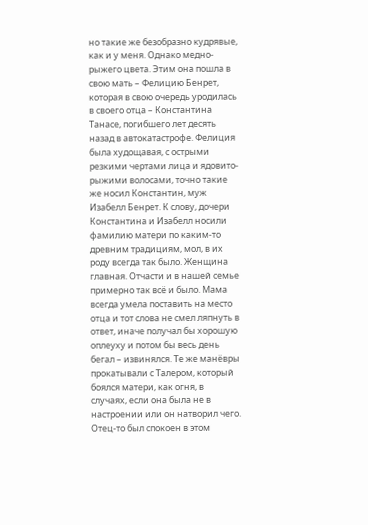но такие же безобразно кудрявые, как и у меня. Однако медно-рыжего цвета. Этим она пошла в свою мать – Фелицию Бенрет, которая в свою очередь уродилась в своего отца – Константина Танасе, погибшего лет десять назад в автокатастрофе. Фелиция была худощавая, с острыми резкими чертами лица и ядовито-рыжими волосами, точно такие же носил Константин, муж Изабелл Бенрет. К слову, дочери Константина и Изабелл носили фамилию матери по каким-то древним традициям, мол, в их роду всегда так было. Женщина главная. Отчасти и в нашей семье примерно так всё и было. Мама всегда умела поставить на место отца и тот слова не смел ляпнуть в ответ, иначе получал бы хорошую оплеуху и потом бы весь день бегал – извинялся. Те же манёвры прокатывали с Талером, который боялся матери, как огня, в случаях, если она была не в настроении или он натворил чего. Отец-то был спокоен в этом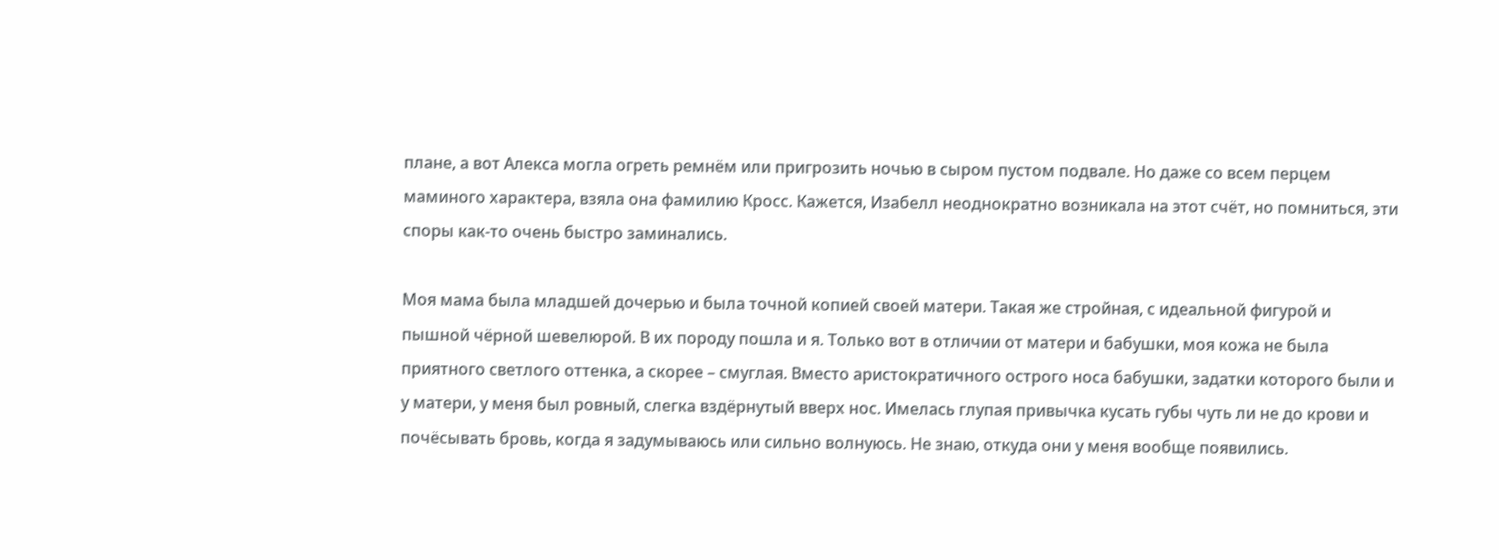плане, а вот Алекса могла огреть ремнём или пригрозить ночью в сыром пустом подвале. Но даже со всем перцем маминого характера, взяла она фамилию Кросс. Кажется, Изабелл неоднократно возникала на этот счёт, но помниться, эти споры как-то очень быстро заминались.

Моя мама была младшей дочерью и была точной копией своей матери. Такая же стройная, с идеальной фигурой и пышной чёрной шевелюрой. В их породу пошла и я. Только вот в отличии от матери и бабушки, моя кожа не была приятного светлого оттенка, а скорее – смуглая. Вместо аристократичного острого носа бабушки, задатки которого были и у матери, у меня был ровный, слегка вздёрнутый вверх нос. Имелась глупая привычка кусать губы чуть ли не до крови и почёсывать бровь, когда я задумываюсь или сильно волнуюсь. Не знаю, откуда они у меня вообще появились.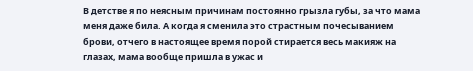В детстве я по неясным причинам постоянно грызла губы, за что мама меня даже била. А когда я сменила это страстным почесыванием брови, отчего в настоящее время порой стирается весь макияж на глазах, мама вообще пришла в ужас и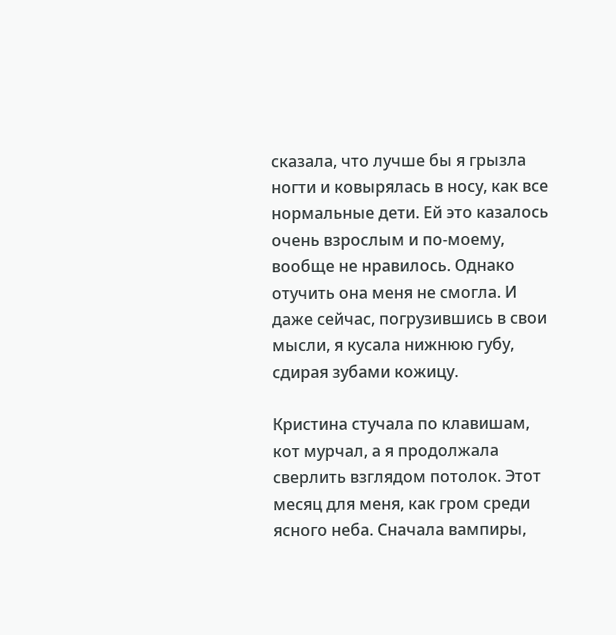сказала, что лучше бы я грызла ногти и ковырялась в носу, как все нормальные дети. Ей это казалось очень взрослым и по-моему, вообще не нравилось. Однако отучить она меня не смогла. И даже сейчас, погрузившись в свои мысли, я кусала нижнюю губу, сдирая зубами кожицу.

Кристина стучала по клавишам, кот мурчал, а я продолжала сверлить взглядом потолок. Этот месяц для меня, как гром среди ясного неба. Сначала вампиры,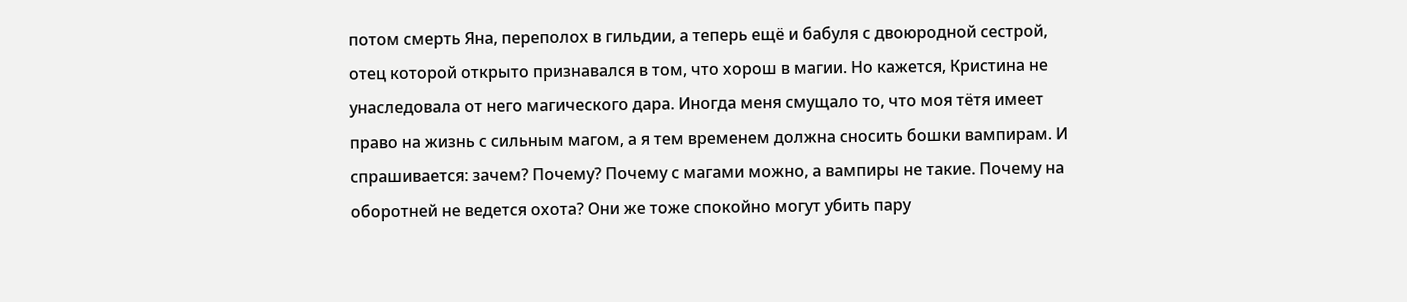потом смерть Яна, переполох в гильдии, а теперь ещё и бабуля с двоюродной сестрой, отец которой открыто признавался в том, что хорош в магии. Но кажется, Кристина не унаследовала от него магического дара. Иногда меня смущало то, что моя тётя имеет право на жизнь с сильным магом, а я тем временем должна сносить бошки вампирам. И спрашивается: зачем? Почему? Почему с магами можно, а вампиры не такие. Почему на оборотней не ведется охота? Они же тоже спокойно могут убить пару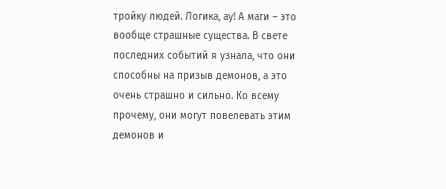тройку людей. Логика, ау! А маги – это вообще страшные существа. В свете последних событий я узнала, что они способны на призыв демонов, а это очень страшно и сильно. Ко всему прочему, они могут повелевать этим демонов и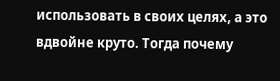использовать в своих целях, а это вдвойне круто. Тогда почему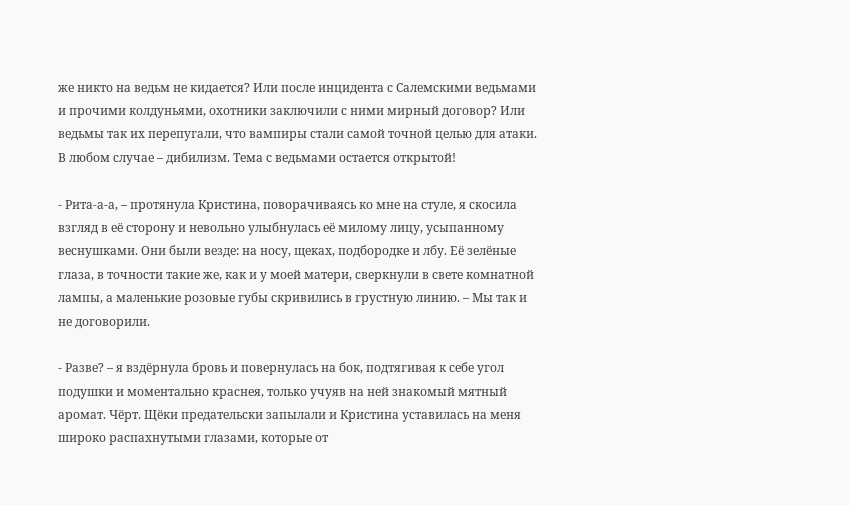же никто на ведьм не кидается? Или после инцидента с Салемскими ведьмами и прочими колдуньями, охотники заключили с ними мирный договор? Или ведьмы так их перепугали, что вампиры стали самой точной целью для атаки. В любом случае – дибилизм. Тема с ведьмами остается открытой!

- Рита-а-а, – протянула Кристина, поворачиваясь ко мне на стуле, я скосила взгляд в её сторону и невольно улыбнулась её милому лицу, усыпанному веснушками. Они были везде: на носу, щеках, подбородке и лбу. Её зелёные глаза, в точности такие же, как и у моей матери, сверкнули в свете комнатной лампы, а маленькие розовые губы скривились в грустную линию. – Мы так и не договорили.

- Разве? – я вздёрнула бровь и повернулась на бок, подтягивая к себе угол подушки и моментально краснея, только учуяв на ней знакомый мятный аромат. Чёрт. Щёки предательски запылали и Кристина уставилась на меня широко распахнутыми глазами, которые от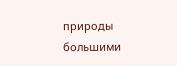природы большими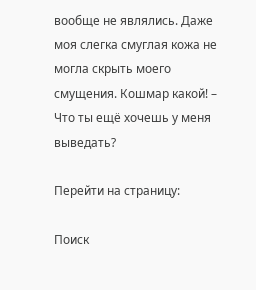вообще не являлись. Даже моя слегка смуглая кожа не могла скрыть моего смущения. Кошмар какой! – Что ты ещё хочешь у меня выведать?

Перейти на страницу:

Поиск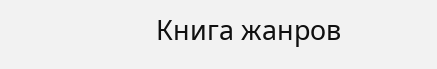Книга жанров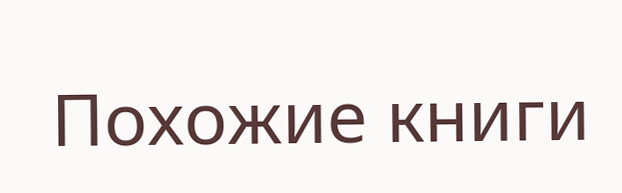Похожие книги